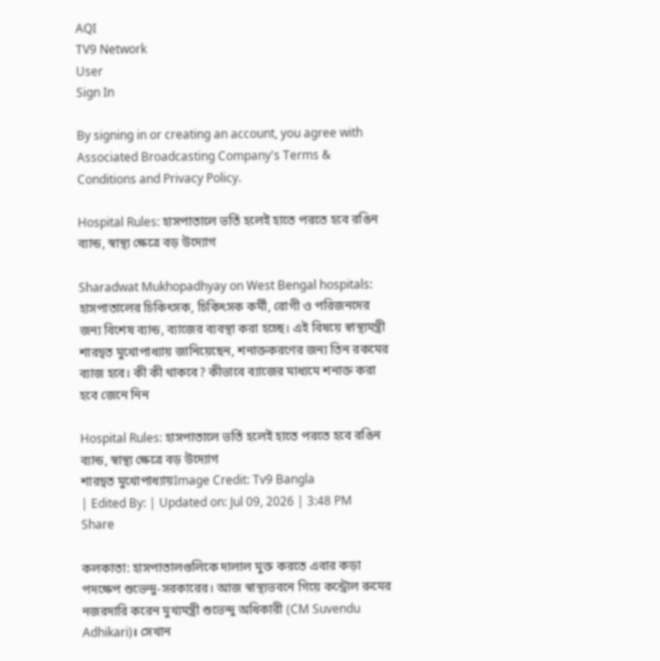AQI
TV9 Network
User
Sign In

By signing in or creating an account, you agree with Associated Broadcasting Company's Terms & Conditions and Privacy Policy.

Hospital Rules: হাসপাতালে ভর্তি হলেই হাতে পরতে হবে রঙিন ব্যান্ড, স্বাস্থ্য ক্ষেত্রে বড় উদ্যোগ

Sharadwat Mukhopadhyay on West Bengal hospitals: হাসপাতালের চিকিৎসক, চিকিৎসক কর্মী, রোগী ও পরিজনদের জন্য বিশেষ ব্যান্ড, ব্যাজের ব্যবস্থা করা হচ্ছে। এই বিষয়ে স্বাস্থ্যমন্ত্রী শারদ্বত মুখোপাধ্যায় জানিয়েছেন, শনাক্তকরণের জন্য তিন রকমের ব্যাজ হবে। কী কী থাকবে? কীভাবে ব্যাজের মাধ্যমে শনাক্ত করা হবে জেনে নিন

Hospital Rules: হাসপাতালে ভর্তি হলেই হাতে পরতে হবে রঙিন ব্যান্ড, স্বাস্থ্য ক্ষেত্রে বড় উদ্যোগ
শারদ্বত মুখোপাধ্যায়Image Credit: Tv9 Bangla
| Edited By: | Updated on: Jul 09, 2026 | 3:48 PM
Share

কলকাতা: হাসপাতালগুলিকে দালাল মুক্ত করতে এবার কড়া পদক্ষেপ শুভেন্দু-সরকারের। আজ স্বাস্থ্যভবনে গিয়ে কন্ট্রোল রুমের নজরদারি করেন মুখ্যমন্ত্রী শুভেন্দু অধিকারী (CM Suvendu Adhikari)। সেখান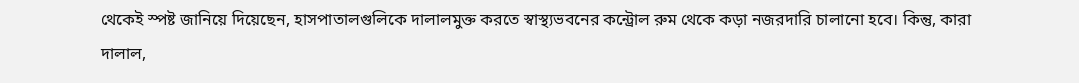থেকেই স্পষ্ট জানিয়ে দিয়েছেন, হাসপাতালগুলিকে দালালমুক্ত করতে স্বাস্থ্যভবনের কন্ট্রোল রুম থেকে কড়া নজরদারি চালানো হবে। কিন্তু, কারা দালাল,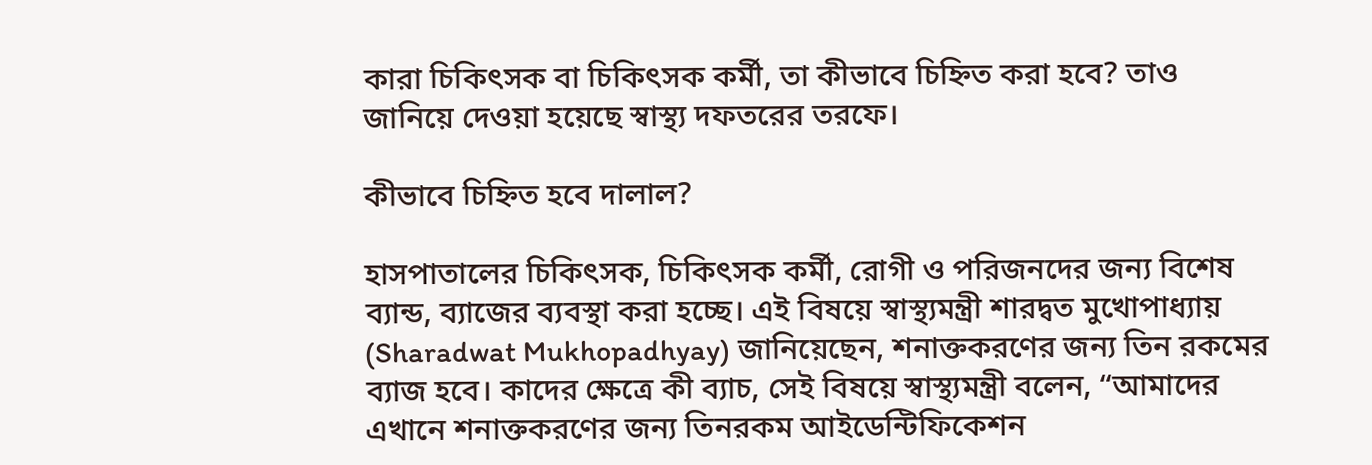কারা চিকিৎসক বা চিকিৎসক কর্মী, তা কীভাবে চিহ্নিত করা হবে? তাও জানিয়ে দেওয়া হয়েছে স্বাস্থ্য দফতরের তরফে।

কীভাবে চিহ্নিত হবে দালাল?

হাসপাতালের চিকিৎসক, চিকিৎসক কর্মী, রোগী ও পরিজনদের জন্য বিশেষ ব্যান্ড, ব্যাজের ব্যবস্থা করা হচ্ছে। এই বিষয়ে স্বাস্থ্যমন্ত্রী শারদ্বত মুখোপাধ্যায় (Sharadwat Mukhopadhyay) জানিয়েছেন, শনাক্তকরণের জন্য তিন রকমের ব্যাজ হবে। কাদের ক্ষেত্রে কী ব্যাচ, সেই বিষয়ে স্বাস্থ্যমন্ত্রী বলেন, “আমাদের এখানে শনাক্তকরণের জন্য তিনরকম আইডেন্টিফিকেশন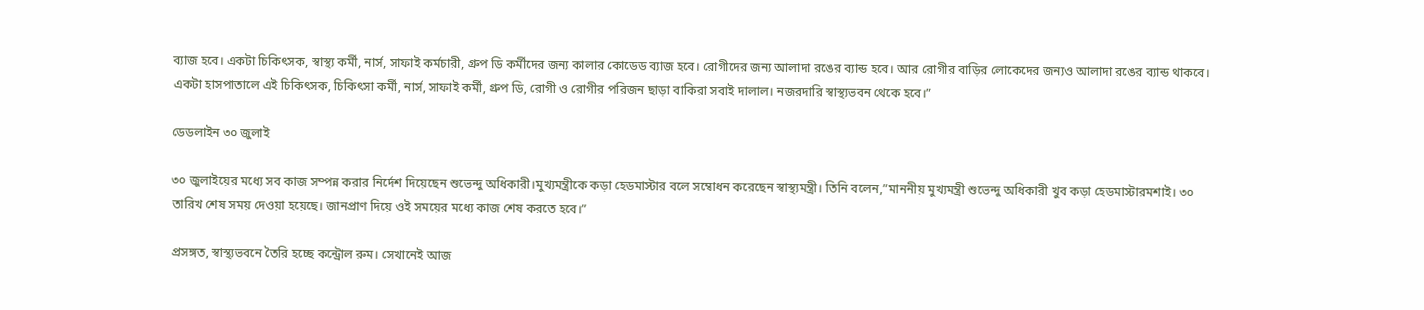ব্যাজ হবে। একটা চিকিৎসক, স্বাস্থ্য কর্মী, নার্স, সাফাই কর্মচারী, গ্রুপ ডি কর্মীদের জন্য কালার কোডেড ব্যাজ হবে। রোগীদের জন্য আলাদা রঙের ব্যান্ড হবে। আর রোগীর বাড়ির লোকেদের জন্যও আলাদা রঙের ব্যান্ড থাকবে। একটা হাসপাতালে এই চিকিৎসক, চিকিৎসা কর্মী, নার্স, সাফাই কর্মী, গ্রুপ ডি, রোগী ও রোগীর পরিজন ছাড়া বাকিরা সবাই দালাল। নজরদারি স্বাস্থ্যভবন থেকে হবে।”

ডেডলাইন ৩০ জুলাই

৩০ জুলাইয়ের মধ্যে সব কাজ সম্পন্ন করার নির্দেশ দিয়েছেন শুভেন্দু অধিকারী।মুখ্যমন্ত্রীকে কড়া হেডমাস্টার বলে সম্বোধন করেছেন স্বাস্থ্যমন্ত্রী। তিনি বলেন,”মাননীয় মুখ্যমন্ত্রী শুভেন্দু অধিকারী খুব কড়া হেডমাস্টারমশাই। ৩০ তারিখ শেষ সময় দেওয়া হয়েছে। জানপ্রাণ দিয়ে ওই সময়ের মধ্যে কাজ শেষ করতে হবে।”

প্রসঙ্গত, স্বাস্থ্যভবনে তৈরি হচ্ছে কন্ট্রোল রুম। সেখানেই আজ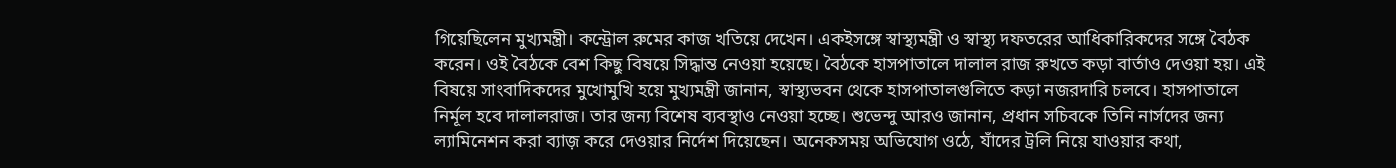গিয়েছিলেন মুখ্যমন্ত্রী। কন্ট্রোল রুমের কাজ খতিয়ে দেখেন। একইসঙ্গে স্বাস্থ্যমন্ত্রী ও স্বাস্থ্য দফতরের আধিকারিকদের সঙ্গে বৈঠক করেন। ওই বৈঠকে বেশ কিছু বিষয়ে সিদ্ধান্ত নেওয়া হয়েছে। বৈঠকে হাসপাতালে দালাল রাজ রুখতে কড়া বার্তাও দেওয়া হয়। এই বিষয়ে সাংবাদিকদের মুখোমুখি হয়ে মুখ্যমন্ত্রী জানান, স্বাস্থ্যভবন থেকে হাসপাতালগুলিতে কড়া নজরদারি চলবে। হাসপাতালে নির্মূল হবে দালালরাজ। তার জন্য বিশেষ ব্যবস্থাও নেওয়া হচ্ছে। শুভেন্দু আরও জানান, প্রধান সচিবকে তিনি নার্সদের জন্য ল্যামিনেশন করা ব্যাজ় করে দেওয়ার নির্দেশ দিয়েছেন। অনেকসময় অভিযোগ ওঠে, যাঁদের ট্রলি নিয়ে যাওয়ার কথা,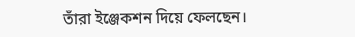তাঁরা ইঞ্জেকশন দিয়ে ফেলছেন।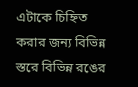এটাকে চিহ্নিত করার জন্য বিভিন্ন স্তরে বিভিন্ন রঙের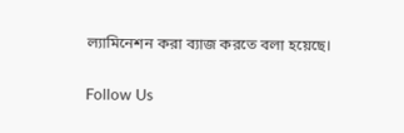ল্যামিনেশন করা ব্যাজ করতে বলা হয়েছে।

Follow Us